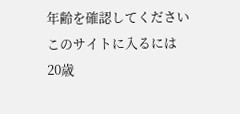年齢を確認してください
このサイトに入るには20歳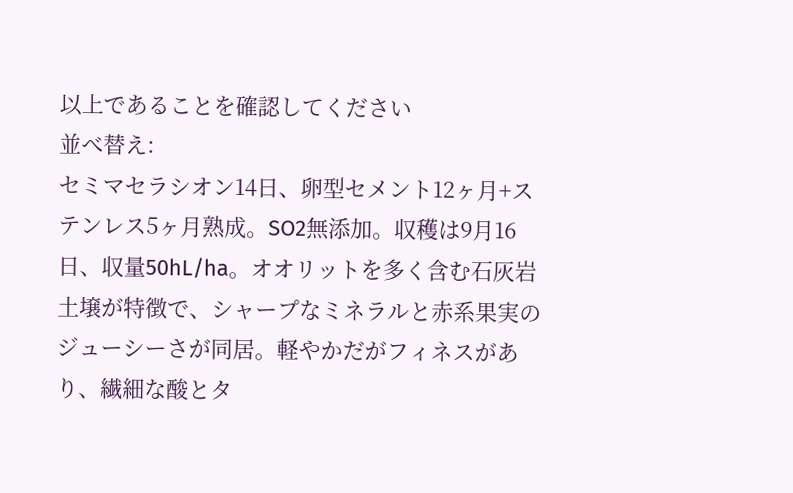以上であることを確認してください
並べ替え:
セミマセラシオン14日、卵型セメント12ヶ月+ステンレス5ヶ月熟成。SO2無添加。収穫は9月16日、収量50hL/ha。オオリットを多く含む石灰岩土壌が特徴で、シャープなミネラルと赤系果実のジューシーさが同居。軽やかだがフィネスがあり、繊細な酸とタ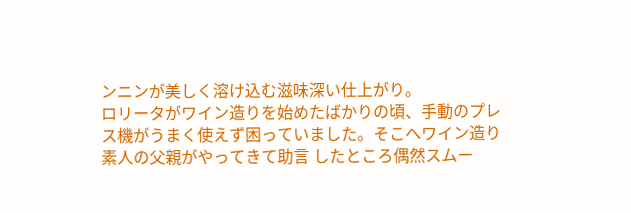ンニンが美しく溶け込む滋味深い仕上がり。
ロリータがワイン造りを始めたばかりの頃、手動のプレス機がうまく使えず困っていました。そこへワイン造り素人の父親がやってきて助言 したところ偶然スムー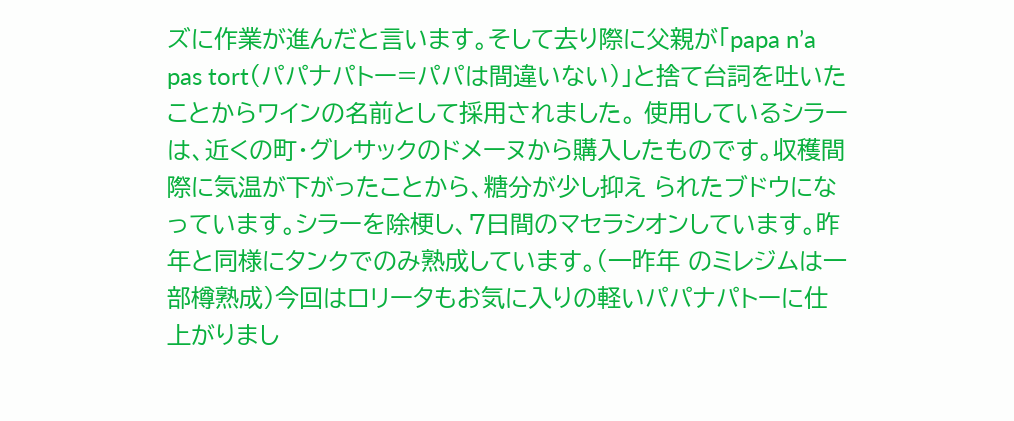ズに作業が進んだと言います。そして去り際に父親が「papa nʼa pas tort(パパナパトー=パパは間違いない)」と捨て台詞を吐いたことからワインの名前として採用されました。 使用しているシラーは、近くの町・グレサックのドメーヌから購入したものです。収穫間際に気温が下がったことから、糖分が少し抑え られたブドウになっています。シラーを除梗し、7日間のマセラシオンしています。昨年と同様にタンクでのみ熟成しています。(一昨年 のミレジムは一部樽熟成)今回はロリータもお気に入りの軽いパパナパトーに仕上がりまし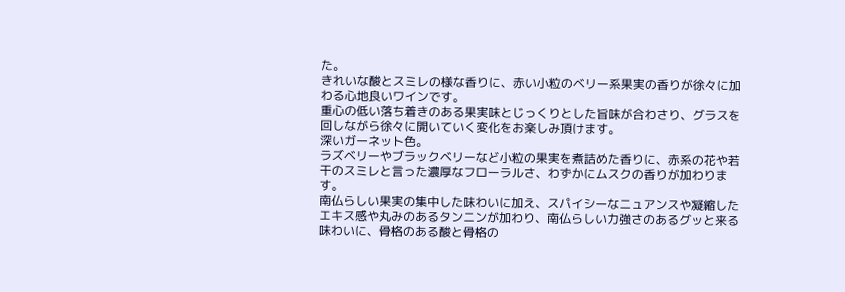た。
きれいな酸とスミレの様な香りに、赤い小粒のベリー系果実の香りが徐々に加わる心地良いワインです。
重心の低い落ち着きのある果実味とじっくりとした旨味が合わさり、グラスを回しながら徐々に開いていく変化をお楽しみ頂けます。
深いガーネット色。
ラズベリーやブラックベリーなど小粒の果実を煮詰めた香りに、赤系の花や若干のスミレと言った濃厚なフローラルさ、わずかにムスクの香りが加わります。
南仏らしい果実の集中した味わいに加え、スパイシーなニュアンスや凝縮したエキス感や丸みのあるタンニンが加わり、南仏らしい力強さのあるグッと来る味わいに、骨格のある酸と骨格の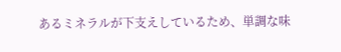あるミネラルが下支えしているため、単調な味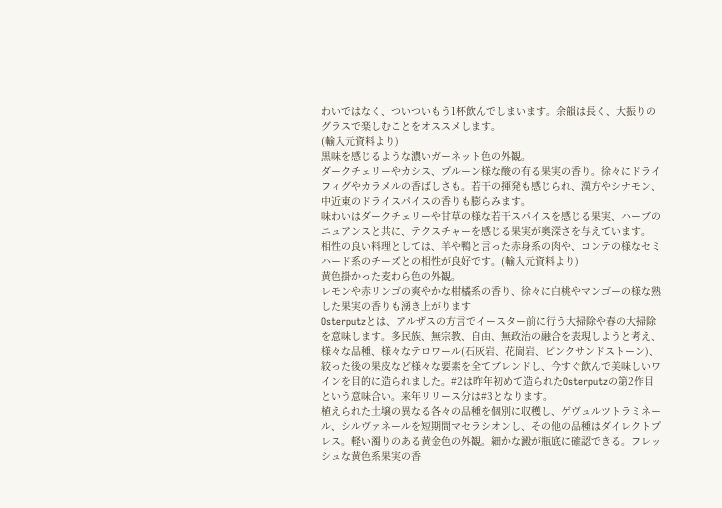わいではなく、ついついもう1杯飲んでしまいます。余韻は長く、大振りのグラスで楽しむことをオススメします。
(輸入元資料より)
黒味を感じるような濃いガーネット色の外観。
ダークチェリーやカシス、プルーン様な酸の有る果実の香り。徐々にドライフィグやカラメルの香ばしさも。若干の揮発も感じられ、漢方やシナモン、中近東のドライスパイスの香りも膨らみます。
味わいはダークチェリーや甘草の様な若干スパイスを感じる果実、ハーブのニュアンスと共に、テクスチャーを感じる果実が奥深さを与えています。
相性の良い料理としては、羊や鴨と言った赤身系の肉や、コンテの様なセミハード系のチーズとの相性が良好です。(輸入元資料より)
黄色掛かった麦わら色の外観。
レモンや赤リンゴの爽やかな柑橘系の香り、徐々に白桃やマンゴーの様な熟した果実の香りも湧き上がります
Osterputzとは、アルザスの方言でイースター前に行う大掃除や春の大掃除を意味します。多民族、無宗教、自由、無政治の融合を表現しようと考え、様々な品種、様々なテロワール(石灰岩、花崗岩、ピンクサンドストーン)、絞った後の果皮など様々な要素を全てブレンドし、今すぐ飲んで美味しいワインを目的に造られました。#2は昨年初めて造られたOsterputzの第2作目という意味合い。来年リリース分は#3となります。
植えられた土壌の異なる各々の品種を個別に収穫し、ゲヴュルツトラミネール、シルヴァネールを短期間マセラシオンし、その他の品種はダイレクトプレス。軽い濁りのある黄金色の外観。細かな澱が瓶底に確認できる。フレッシュな黄色系果実の香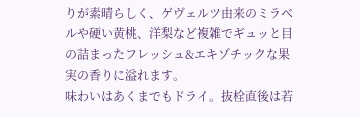りが素晴らしく、ゲヴェルツ由来のミラベルや硬い黄桃、洋梨など複雑でギュッと目の詰まったフレッシュ&エキゾチックな果実の香りに溢れます。
味わいはあくまでもドライ。抜栓直後は若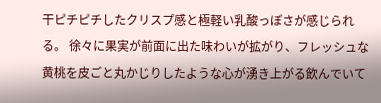干ピチピチしたクリスプ感と極軽い乳酸っぽさが感じられる。 徐々に果実が前面に出た味わいが拡がり、フレッシュな黄桃を皮ごと丸かじりしたような心が湧き上がる飲んでいて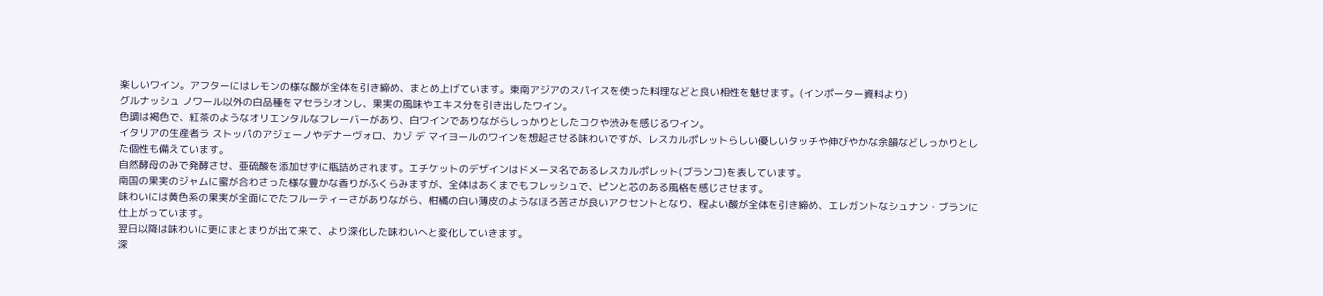楽しいワイン。アフターにはレモンの様な酸が全体を引き締め、まとめ上げています。東南アジアのスパイスを使った料理などと良い相性を魅せます。(インポーター資料より)
グルナッシュ ノワール以外の白品種をマセラシオンし、果実の風味やエキス分を引き出したワイン。
色調は褐色で、紅茶のようなオリエンタルなフレーバーがあり、白ワインでありながらしっかりとしたコクや渋みを感じるワイン。
イタリアの生産者ラ ストッパのアジェーノやデナーヴォロ、カゾ デ マイヨールのワインを想起させる味わいですが、レスカルポレットらしい優しいタッチや伸びやかな余韻などしっかりとした個性も備えています。
自然酵母のみで発酵させ、亜硫酸を添加せずに瓶詰めされます。エチケットのデザインはドメーヌ名であるレスカルポレット(ブランコ)を表しています。
南国の果実のジャムに蜜が合わさった様な豊かな香りがふくらみますが、全体はあくまでもフレッシュで、ピンと芯のある風格を感じさせます。
味わいには黄色系の果実が全面にでたフルーティーさがありながら、柑橘の白い薄皮のようなほろ苦さが良いアクセントとなり、程よい酸が全体を引き締め、エレガントなシュナン・ブランに仕上がっています。
翌日以降は味わいに更にまとまりが出て来て、より深化した味わいへと変化していきます。
深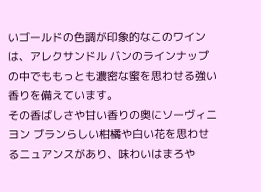いゴールドの色調が印象的なこのワインは、アレクサンドル バンのラインナップの中でももっとも濃密な蜜を思わせる強い香りを備えています。
その香ばしさや甘い香りの奥にソーヴィニヨン ブランらしい柑橘や白い花を思わせるニュアンスがあり、味わいはまろや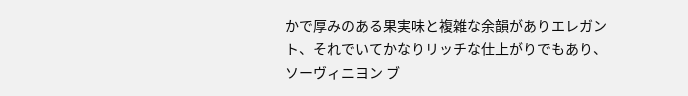かで厚みのある果実味と複雑な余韻がありエレガント、それでいてかなりリッチな仕上がりでもあり、ソーヴィニヨン ブ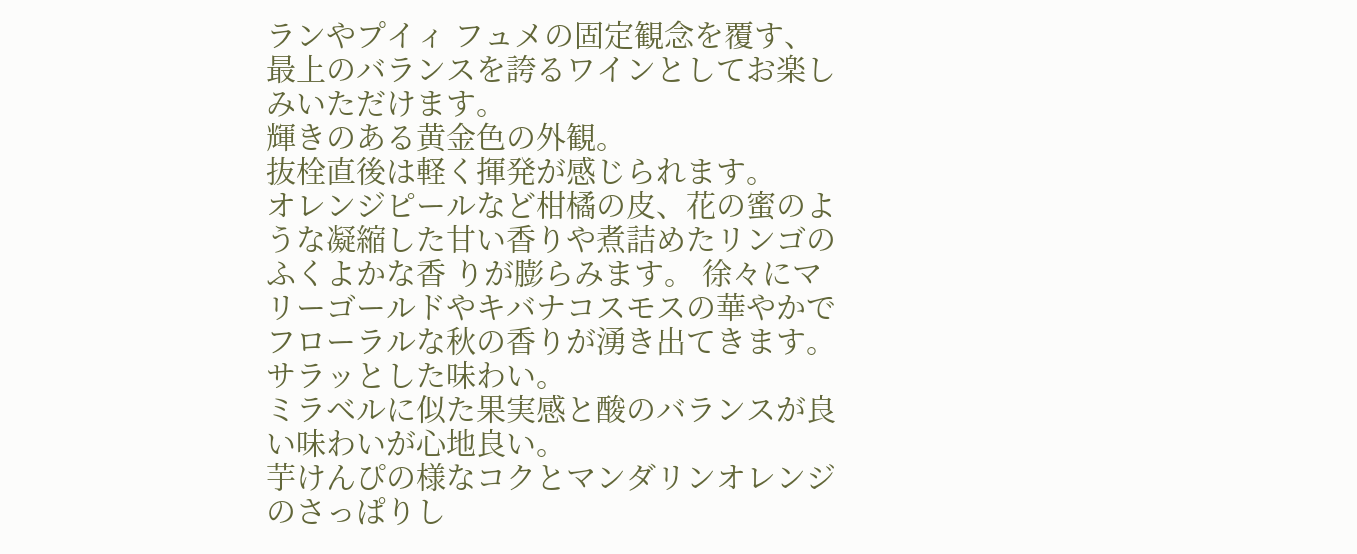ランやプイィ フュメの固定観念を覆す、最上のバランスを誇るワインとしてお楽しみいただけます。
輝きのある黄金色の外観。
抜栓直後は軽く揮発が感じられます。
オレンジピールなど柑橘の皮、花の蜜のような凝縮した甘い香りや煮詰めたリンゴのふくよかな香 りが膨らみます。 徐々にマリーゴールドやキバナコスモスの華やかでフローラルな秋の香りが湧き出てきます。
サラッとした味わい。
ミラベルに似た果実感と酸のバランスが良い味わいが心地良い。
芋けんぴの様なコクとマンダリンオレンジのさっぱりし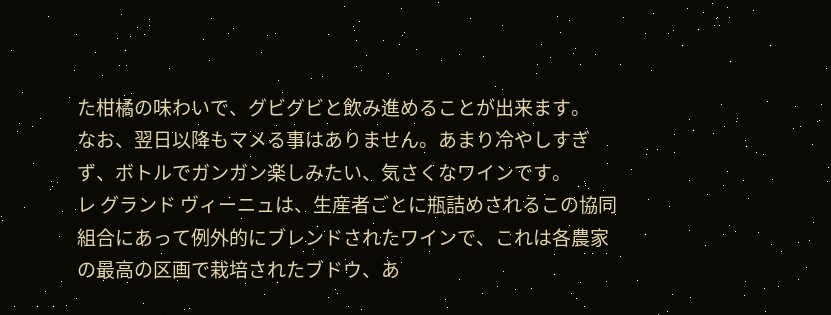た柑橘の味わいで、グビグビと飲み進めることが出来ます。
なお、翌日以降もマメる事はありません。あまり冷やしすぎず、ボトルでガンガン楽しみたい、気さくなワインです。
レ グランド ヴィーニュは、生産者ごとに瓶詰めされるこの協同組合にあって例外的にブレンドされたワインで、これは各農家の最高の区画で栽培されたブドウ、あ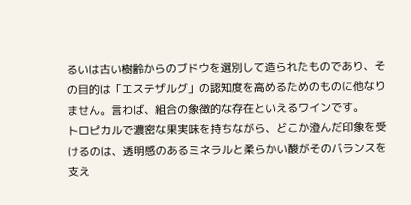るいは古い樹齢からのブドウを選別して造られたものであり、その目的は「エステザルグ」の認知度を高めるためのものに他なりません。言わば、組合の象徴的な存在といえるワインです。
トロピカルで濃密な果実味を持ちながら、どこか澄んだ印象を受けるのは、透明感のあるミネラルと柔らかい酸がそのバランスを支え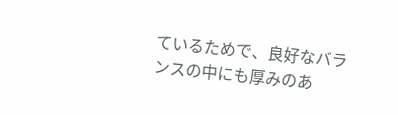ているためで、良好なバランスの中にも厚みのあ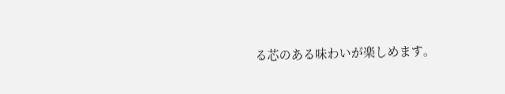る芯のある味わいが楽しめます。